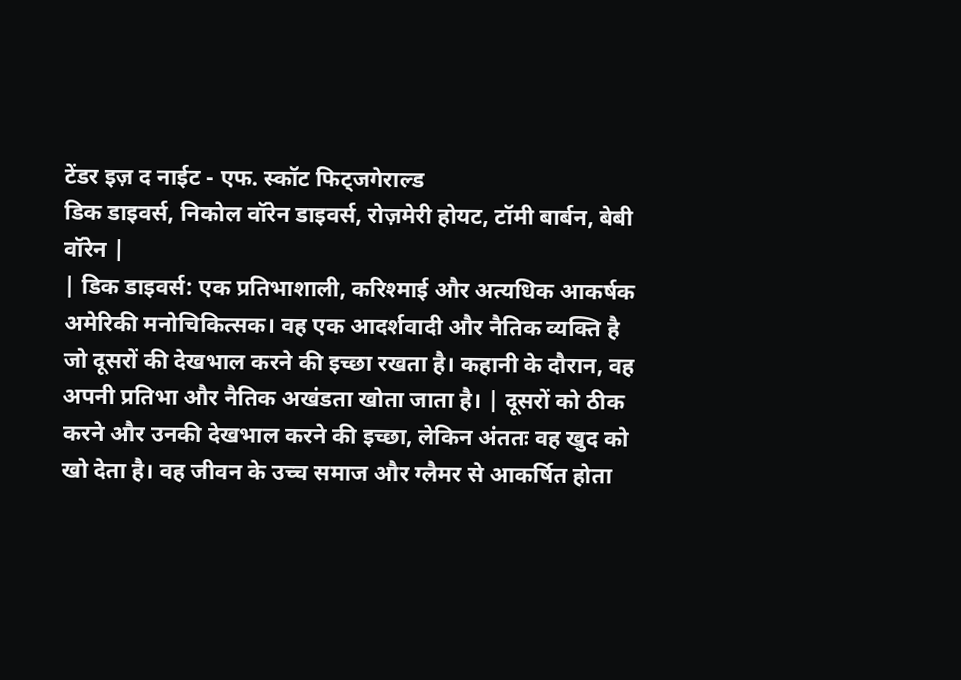टेंडर इज़ द नाईट - एफ. स्कॉट फिट्जगेराल्ड
डिक डाइवर्स, निकोल वॉरेन डाइवर्स, रोज़मेरी होयट, टॉमी बार्बन, बेबी वॉरेन |
| डिक डाइवर्स: एक प्रतिभाशाली, करिश्माई और अत्यधिक आकर्षक अमेरिकी मनोचिकित्सक। वह एक आदर्शवादी और नैतिक व्यक्ति है जो दूसरों की देखभाल करने की इच्छा रखता है। कहानी के दौरान, वह अपनी प्रतिभा और नैतिक अखंडता खोता जाता है। | दूसरों को ठीक करने और उनकी देखभाल करने की इच्छा, लेकिन अंततः वह खुद को खो देता है। वह जीवन के उच्च समाज और ग्लैमर से आकर्षित होता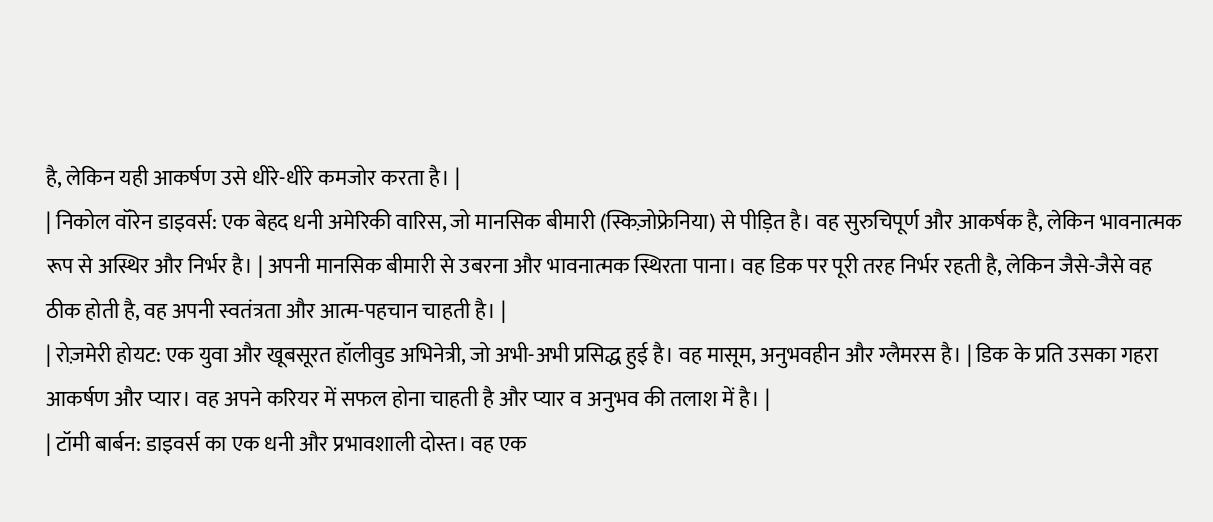है, लेकिन यही आकर्षण उसे धीरे-धीरे कमजोर करता है। |
| निकोल वॉरेन डाइवर्स: एक बेहद धनी अमेरिकी वारिस, जो मानसिक बीमारी (स्किज़ोफ्रेनिया) से पीड़ित है। वह सुरुचिपूर्ण और आकर्षक है, लेकिन भावनात्मक रूप से अस्थिर और निर्भर है। | अपनी मानसिक बीमारी से उबरना और भावनात्मक स्थिरता पाना। वह डिक पर पूरी तरह निर्भर रहती है, लेकिन जैसे-जैसे वह ठीक होती है, वह अपनी स्वतंत्रता और आत्म-पहचान चाहती है। |
| रोज़मेरी होयट: एक युवा और खूबसूरत हॉलीवुड अभिनेत्री, जो अभी-अभी प्रसिद्ध हुई है। वह मासूम, अनुभवहीन और ग्लैमरस है। | डिक के प्रति उसका गहरा आकर्षण और प्यार। वह अपने करियर में सफल होना चाहती है और प्यार व अनुभव की तलाश में है। |
| टॉमी बार्बन: डाइवर्स का एक धनी और प्रभावशाली दोस्त। वह एक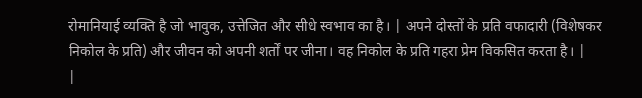रोमानियाई व्यक्ति है जो भावुक, उत्तेजित और सीधे स्वभाव का है। | अपने दोस्तों के प्रति वफादारी (विशेषकर निकोल के प्रति) और जीवन को अपनी शर्तों पर जीना। वह निकोल के प्रति गहरा प्रेम विकसित करता है। |
|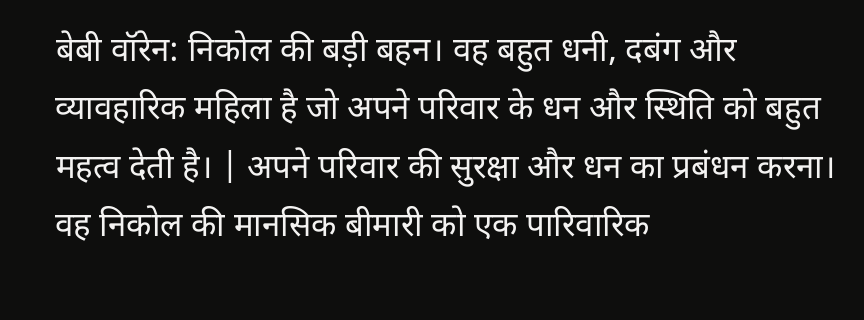बेबी वॉरेन: निकोल की बड़ी बहन। वह बहुत धनी, दबंग और व्यावहारिक महिला है जो अपने परिवार के धन और स्थिति को बहुत महत्व देती है। | अपने परिवार की सुरक्षा और धन का प्रबंधन करना। वह निकोल की मानसिक बीमारी को एक पारिवारिक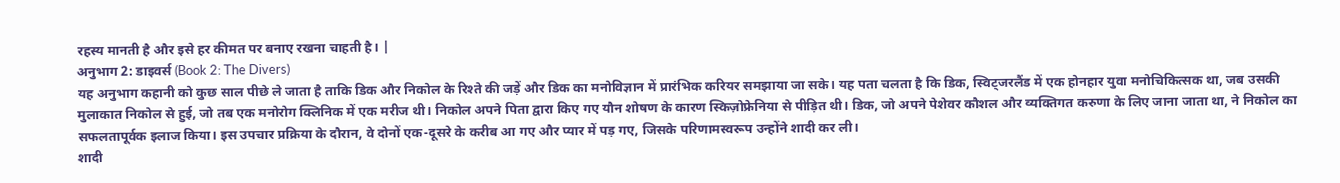रहस्य मानती है और इसे हर कीमत पर बनाए रखना चाहती है। |
अनुभाग 2: डाइवर्स (Book 2: The Divers)
यह अनुभाग कहानी को कुछ साल पीछे ले जाता है ताकि डिक और निकोल के रिश्ते की जड़ें और डिक का मनोविज्ञान में प्रारंभिक करियर समझाया जा सके। यह पता चलता है कि डिक, स्विट्जरलैंड में एक होनहार युवा मनोचिकित्सक था, जब उसकी मुलाकात निकोल से हुई, जो तब एक मनोरोग क्लिनिक में एक मरीज थी। निकोल अपने पिता द्वारा किए गए यौन शोषण के कारण स्किज़ोफ्रेनिया से पीड़ित थी। डिक, जो अपने पेशेवर कौशल और व्यक्तिगत करुणा के लिए जाना जाता था, ने निकोल का सफलतापूर्वक इलाज किया। इस उपचार प्रक्रिया के दौरान, वे दोनों एक-दूसरे के करीब आ गए और प्यार में पड़ गए, जिसके परिणामस्वरूप उन्होंने शादी कर ली।
शादी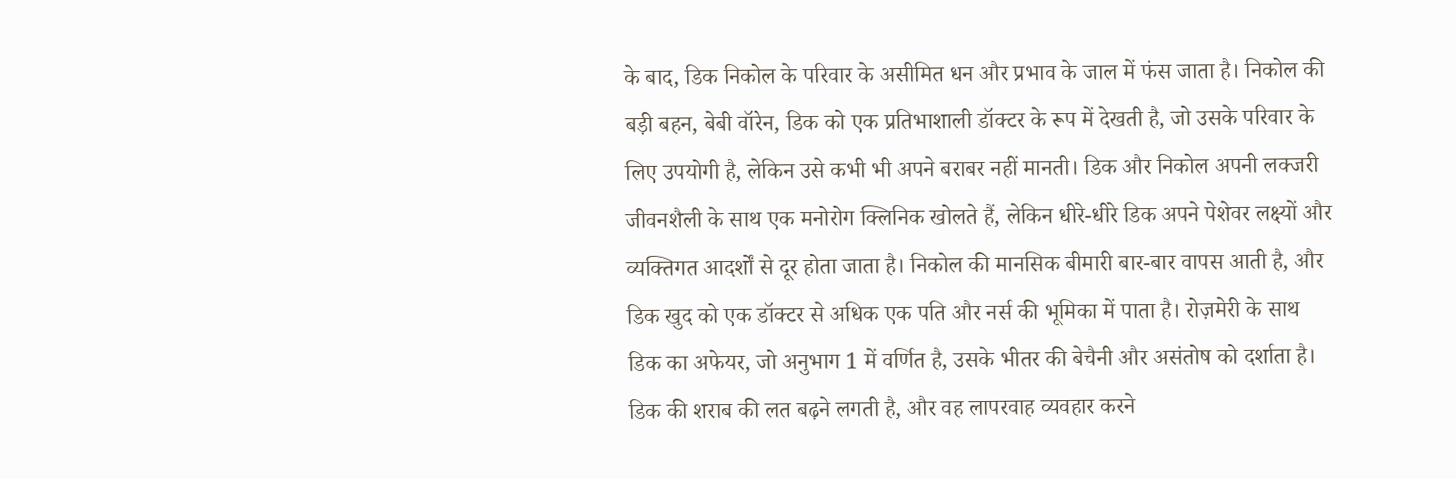के बाद, डिक निकोल के परिवार के असीमित धन और प्रभाव के जाल में फंस जाता है। निकोल की बड़ी बहन, बेबी वॉरेन, डिक को एक प्रतिभाशाली डॉक्टर के रूप में देखती है, जो उसके परिवार के लिए उपयोगी है, लेकिन उसे कभी भी अपने बराबर नहीं मानती। डिक और निकोल अपनी लक्जरी जीवनशैली के साथ एक मनोरोग क्लिनिक खोलते हैं, लेकिन धीरे-धीरे डिक अपने पेशेवर लक्ष्यों और व्यक्तिगत आदर्शों से दूर होता जाता है। निकोल की मानसिक बीमारी बार-बार वापस आती है, और डिक खुद को एक डॉक्टर से अधिक एक पति और नर्स की भूमिका में पाता है। रोज़मेरी के साथ डिक का अफेयर, जो अनुभाग 1 में वर्णित है, उसके भीतर की बेचैनी और असंतोष को दर्शाता है। डिक की शराब की लत बढ़ने लगती है, और वह लापरवाह व्यवहार करने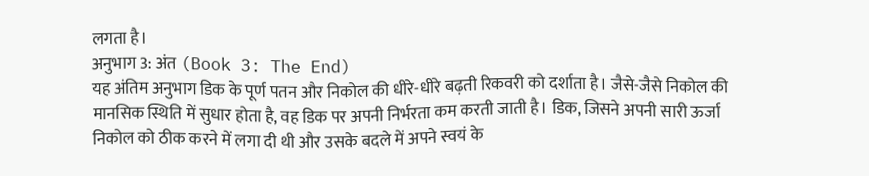लगता है।
अनुभाग 3: अंत (Book 3: The End)
यह अंतिम अनुभाग डिक के पूर्ण पतन और निकोल की धीरे-धीरे बढ़ती रिकवरी को दर्शाता है। जैसे-जैसे निकोल की मानसिक स्थिति में सुधार होता है, वह डिक पर अपनी निर्भरता कम करती जाती है। डिक, जिसने अपनी सारी ऊर्जा निकोल को ठीक करने में लगा दी थी और उसके बदले में अपने स्वयं के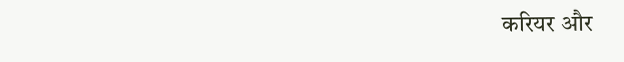करियर और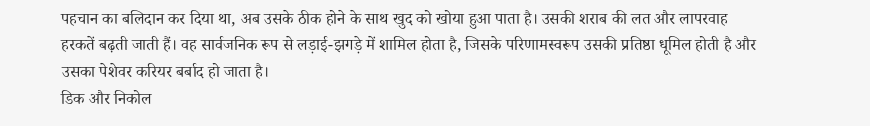पहचान का बलिदान कर दिया था, अब उसके ठीक होने के साथ खुद को खोया हुआ पाता है। उसकी शराब की लत और लापरवाह हरकतें बढ़ती जाती हैं। वह सार्वजनिक रूप से लड़ाई-झगड़े में शामिल होता है, जिसके परिणामस्वरूप उसकी प्रतिष्ठा धूमिल होती है और उसका पेशेवर करियर बर्बाद हो जाता है।
डिक और निकोल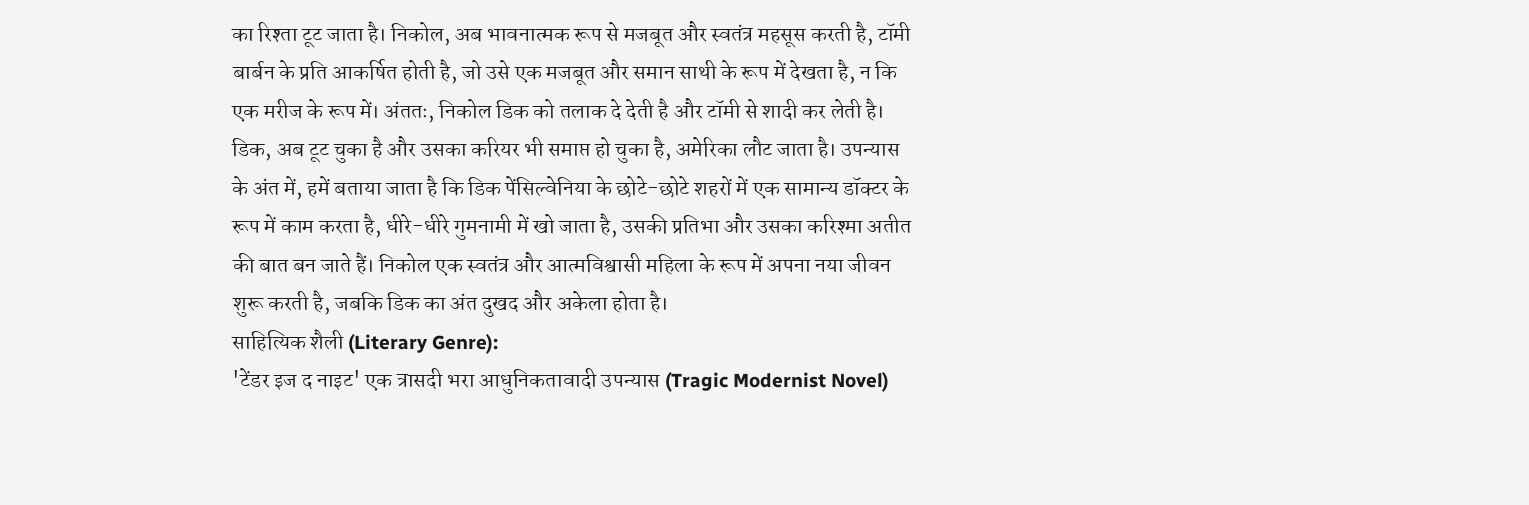का रिश्ता टूट जाता है। निकोल, अब भावनात्मक रूप से मजबूत और स्वतंत्र महसूस करती है, टॉमी बार्बन के प्रति आकर्षित होती है, जो उसे एक मजबूत और समान साथी के रूप में देखता है, न कि एक मरीज के रूप में। अंततः, निकोल डिक को तलाक दे देती है और टॉमी से शादी कर लेती है। डिक, अब टूट चुका है और उसका करियर भी समाप्त हो चुका है, अमेरिका लौट जाता है। उपन्यास के अंत में, हमें बताया जाता है कि डिक पेंसिल्वेनिया के छोटे-छोटे शहरों में एक सामान्य डॉक्टर के रूप में काम करता है, धीरे-धीरे गुमनामी में खो जाता है, उसकी प्रतिभा और उसका करिश्मा अतीत की बात बन जाते हैं। निकोल एक स्वतंत्र और आत्मविश्वासी महिला के रूप में अपना नया जीवन शुरू करती है, जबकि डिक का अंत दुखद और अकेला होता है।
साहित्यिक शैली (Literary Genre):
'टेंडर इज द नाइट' एक त्रासदी भरा आधुनिकतावादी उपन्यास (Tragic Modernist Novel)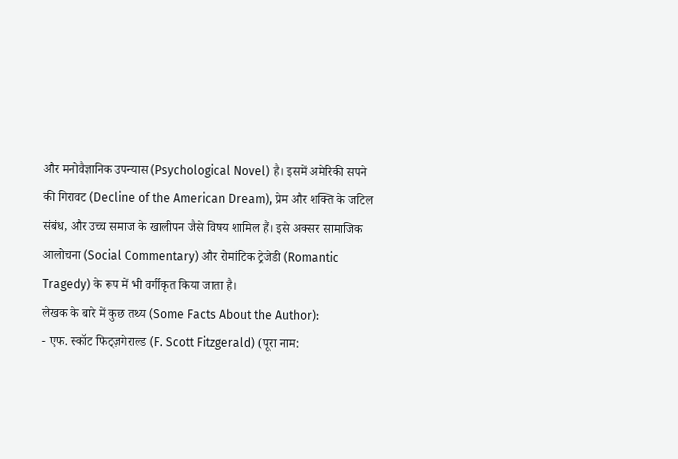और मनोवैज्ञानिक उपन्यास (Psychological Novel) है। इसमें अमेरिकी सपने की गिरावट (Decline of the American Dream), प्रेम और शक्ति के जटिल संबंध, और उच्च समाज के खालीपन जैसे विषय शामिल हैं। इसे अक्सर सामाजिक आलोचना (Social Commentary) और रोमांटिक ट्रेजेडी (Romantic Tragedy) के रूप में भी वर्गीकृत किया जाता है।
लेखक के बारे में कुछ तथ्य (Some Facts About the Author):
- एफ. स्कॉट फिट्ज़गेराल्ड (F. Scott Fitzgerald) (पूरा नाम: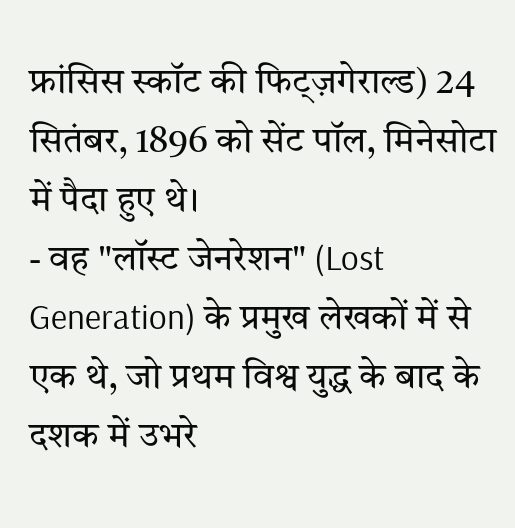फ्रांसिस स्कॉट की फिट्ज़गेराल्ड) 24 सितंबर, 1896 को सेंट पॉल, मिनेसोटा में पैदा हुए थे।
- वह "लॉस्ट जेनरेशन" (Lost Generation) के प्रमुख लेखकों में से एक थे, जो प्रथम विश्व युद्ध के बाद के दशक में उभरे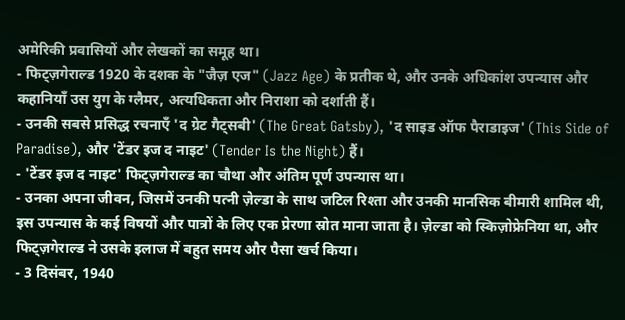अमेरिकी प्रवासियों और लेखकों का समूह था।
- फिट्ज़गेराल्ड 1920 के दशक के "जैज़ एज" (Jazz Age) के प्रतीक थे, और उनके अधिकांश उपन्यास और कहानियाँ उस युग के ग्लैमर, अत्यधिकता और निराशा को दर्शाती हैं।
- उनकी सबसे प्रसिद्ध रचनाएँ 'द ग्रेट गैट्सबी' (The Great Gatsby), 'द साइड ऑफ पैराडाइज' (This Side of Paradise), और 'टेंडर इज द नाइट' (Tender Is the Night) हैं।
- 'टेंडर इज द नाइट' फिट्ज़गेराल्ड का चौथा और अंतिम पूर्ण उपन्यास था।
- उनका अपना जीवन, जिसमें उनकी पत्नी ज़ेल्डा के साथ जटिल रिश्ता और उनकी मानसिक बीमारी शामिल थी, इस उपन्यास के कई विषयों और पात्रों के लिए एक प्रेरणा स्रोत माना जाता है। ज़ेल्डा को स्किज़ोफ्रेनिया था, और फिट्ज़गेराल्ड ने उसके इलाज में बहुत समय और पैसा खर्च किया।
- 3 दिसंबर, 1940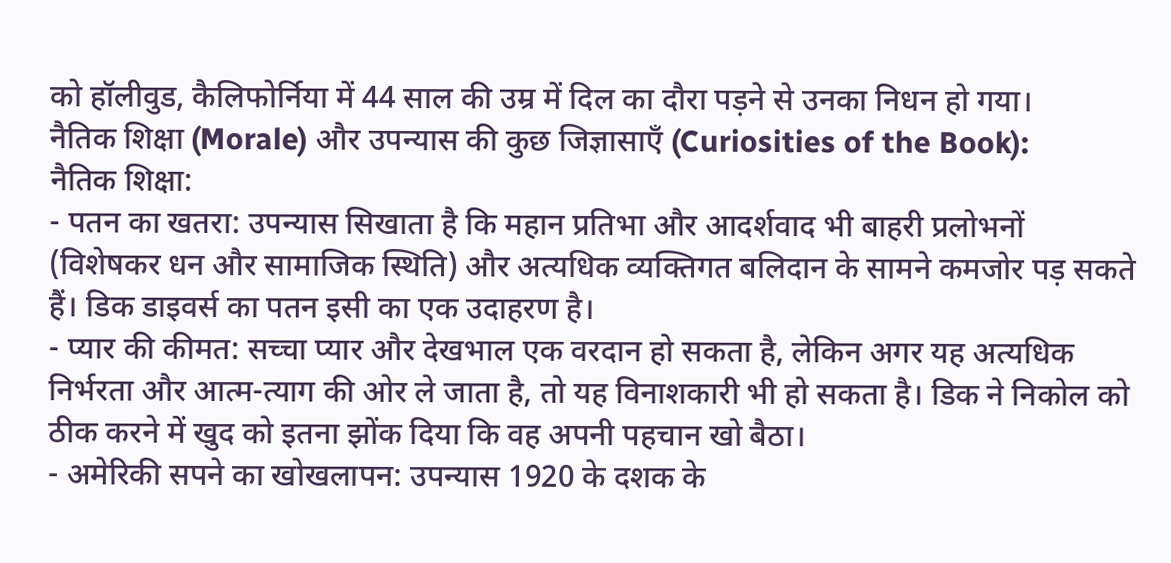को हॉलीवुड, कैलिफोर्निया में 44 साल की उम्र में दिल का दौरा पड़ने से उनका निधन हो गया।
नैतिक शिक्षा (Morale) और उपन्यास की कुछ जिज्ञासाएँ (Curiosities of the Book):
नैतिक शिक्षा:
- पतन का खतरा: उपन्यास सिखाता है कि महान प्रतिभा और आदर्शवाद भी बाहरी प्रलोभनों (विशेषकर धन और सामाजिक स्थिति) और अत्यधिक व्यक्तिगत बलिदान के सामने कमजोर पड़ सकते हैं। डिक डाइवर्स का पतन इसी का एक उदाहरण है।
- प्यार की कीमत: सच्चा प्यार और देखभाल एक वरदान हो सकता है, लेकिन अगर यह अत्यधिक निर्भरता और आत्म-त्याग की ओर ले जाता है, तो यह विनाशकारी भी हो सकता है। डिक ने निकोल को ठीक करने में खुद को इतना झोंक दिया कि वह अपनी पहचान खो बैठा।
- अमेरिकी सपने का खोखलापन: उपन्यास 1920 के दशक के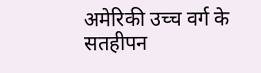अमेरिकी उच्च वर्ग के सतहीपन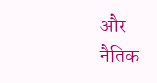और नैतिक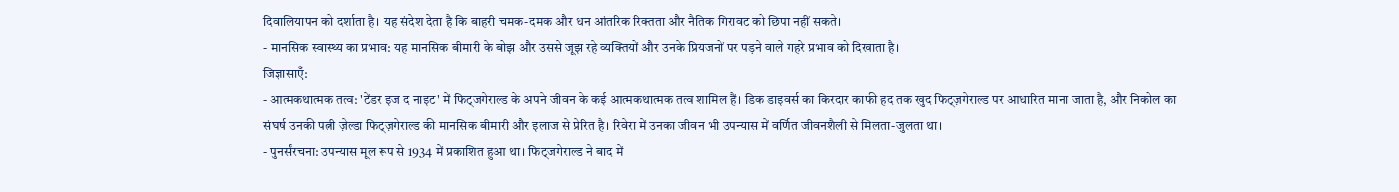दिवालियापन को दर्शाता है। यह संदेश देता है कि बाहरी चमक-दमक और धन आंतरिक रिक्तता और नैतिक गिरावट को छिपा नहीं सकते।
- मानसिक स्वास्थ्य का प्रभाव: यह मानसिक बीमारी के बोझ और उससे जूझ रहे व्यक्तियों और उनके प्रियजनों पर पड़ने वाले गहरे प्रभाव को दिखाता है।
जिज्ञासाएँ:
- आत्मकथात्मक तत्व: 'टेंडर इज द नाइट' में फिट्जगेराल्ड के अपने जीवन के कई आत्मकथात्मक तत्व शामिल हैं। डिक डाइवर्स का किरदार काफी हद तक खुद फिट्ज़गेराल्ड पर आधारित माना जाता है, और निकोल का संघर्ष उनकी पत्नी ज़ेल्डा फिट्ज़गेराल्ड की मानसिक बीमारी और इलाज से प्रेरित है। रिवेरा में उनका जीवन भी उपन्यास में वर्णित जीवनशैली से मिलता-जुलता था।
- पुनर्संरचना: उपन्यास मूल रूप से 1934 में प्रकाशित हुआ था। फिट्जगेराल्ड ने बाद में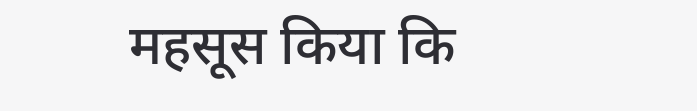महसूस किया कि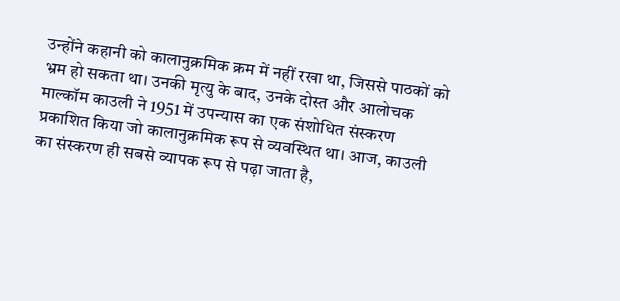उन्होंने कहानी को कालानुक्रमिक क्रम में नहीं रखा था, जिससे पाठकों को भ्रम हो सकता था। उनकी मृत्यु के बाद, उनके दोस्त और आलोचक माल्कॉम काउली ने 1951 में उपन्यास का एक संशोधित संस्करण प्रकाशित किया जो कालानुक्रमिक रूप से व्यवस्थित था। आज, काउली का संस्करण ही सबसे व्यापक रूप से पढ़ा जाता है,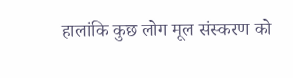हालांकि कुछ लोग मूल संस्करण को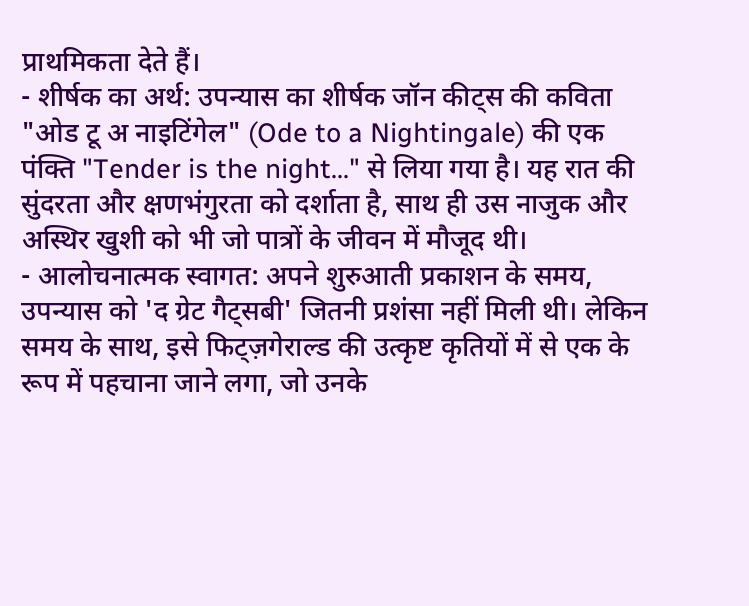प्राथमिकता देते हैं।
- शीर्षक का अर्थ: उपन्यास का शीर्षक जॉन कीट्स की कविता "ओड टू अ नाइटिंगेल" (Ode to a Nightingale) की एक पंक्ति "Tender is the night..." से लिया गया है। यह रात की सुंदरता और क्षणभंगुरता को दर्शाता है, साथ ही उस नाजुक और अस्थिर खुशी को भी जो पात्रों के जीवन में मौजूद थी।
- आलोचनात्मक स्वागत: अपने शुरुआती प्रकाशन के समय, उपन्यास को 'द ग्रेट गैट्सबी' जितनी प्रशंसा नहीं मिली थी। लेकिन समय के साथ, इसे फिट्ज़गेराल्ड की उत्कृष्ट कृतियों में से एक के रूप में पहचाना जाने लगा, जो उनके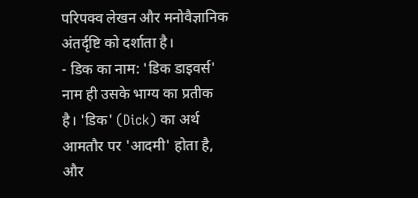परिपक्व लेखन और मनोवैज्ञानिक अंतर्दृष्टि को दर्शाता है।
- डिक का नाम: 'डिक डाइवर्स' नाम ही उसके भाग्य का प्रतीक है। 'डिक' (Dick) का अर्थ आमतौर पर 'आदमी' होता है, और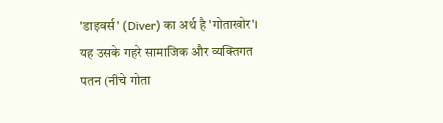'डाइवर्स' (Diver) का अर्थ है 'गोताखोर'। यह उसके गहरे सामाजिक और व्यक्तिगत पतन (नीचे गोता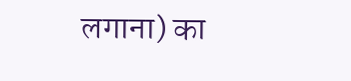लगाना) का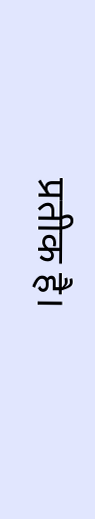प्रतीक है।